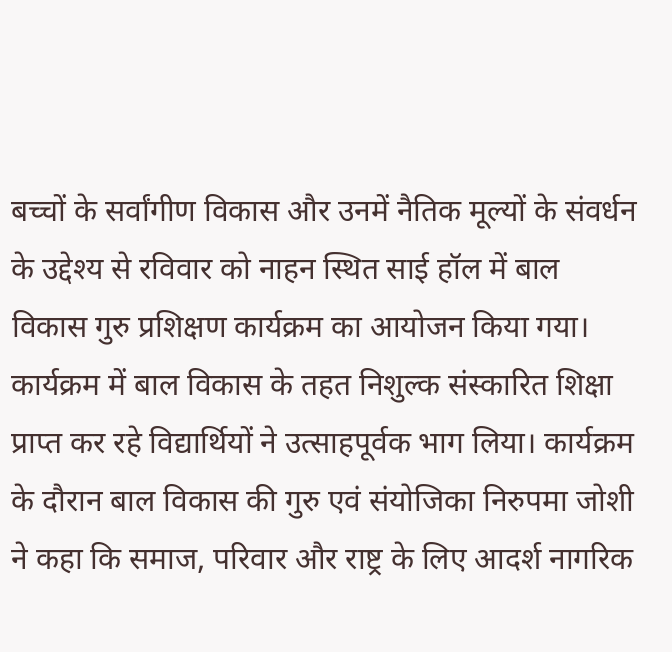बच्चों के सर्वांगीण विकास और उनमें नैतिक मूल्यों के संवर्धन के उद्देश्य से रविवार को नाहन स्थित साई हॉल में बाल विकास गुरु प्रशिक्षण कार्यक्रम का आयोजन किया गया। कार्यक्रम में बाल विकास के तहत निशुल्क संस्कारित शिक्षा प्राप्त कर रहे विद्यार्थियों ने उत्साहपूर्वक भाग लिया। कार्यक्रम के दौरान बाल विकास की गुरु एवं संयोजिका निरुपमा जोशी ने कहा कि समाज, परिवार और राष्ट्र के लिए आदर्श नागरिक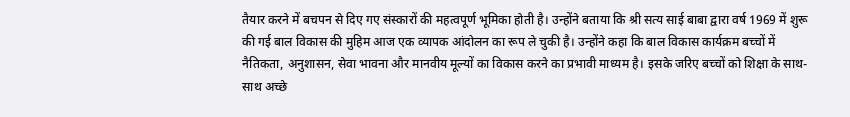तैयार करने में बचपन से दिए गए संस्कारों की महत्वपूर्ण भूमिका होती है। उन्होंने बताया कि श्री सत्य साई बाबा द्वारा वर्ष 1969 में शुरू की गई बाल विकास की मुहिम आज एक व्यापक आंदोलन का रूप ले चुकी है। उन्होंने कहा कि बाल विकास कार्यक्रम बच्चों में नैतिकता, अनुशासन, सेवा भावना और मानवीय मूल्यों का विकास करने का प्रभावी माध्यम है। इसके जरिए बच्चों को शिक्षा के साथ-साथ अच्छे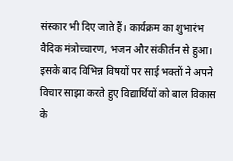संस्कार भी दिए जाते हैं। कार्यक्रम का शुभारंभ वैदिक मंत्रोच्चारण, भजन और संकीर्तन से हुआ। इसके बाद विभिन्न विषयों पर साई भक्तों ने अपने विचार साझा करते हुए विद्यार्थियों को बाल विकास के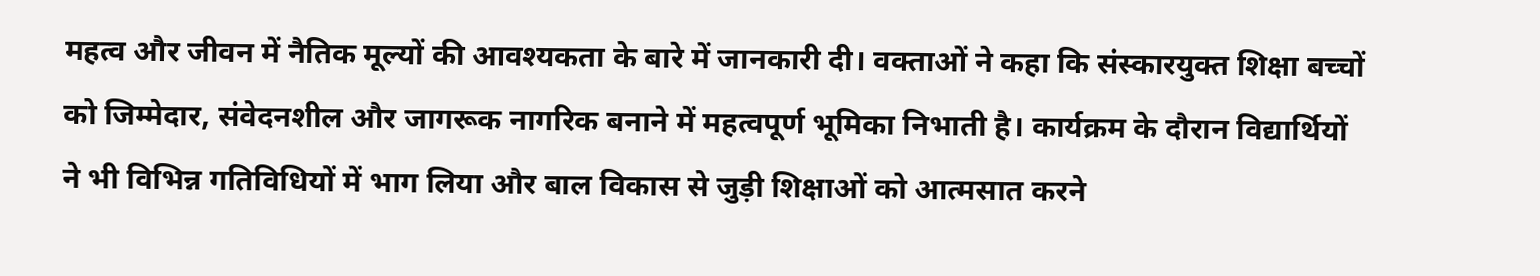महत्व और जीवन में नैतिक मूल्यों की आवश्यकता के बारे में जानकारी दी। वक्ताओं ने कहा कि संस्कारयुक्त शिक्षा बच्चों को जिम्मेदार, संवेदनशील और जागरूक नागरिक बनाने में महत्वपूर्ण भूमिका निभाती है। कार्यक्रम के दौरान विद्यार्थियों ने भी विभिन्न गतिविधियों में भाग लिया और बाल विकास से जुड़ी शिक्षाओं को आत्मसात करने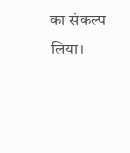का संकल्प लिया।